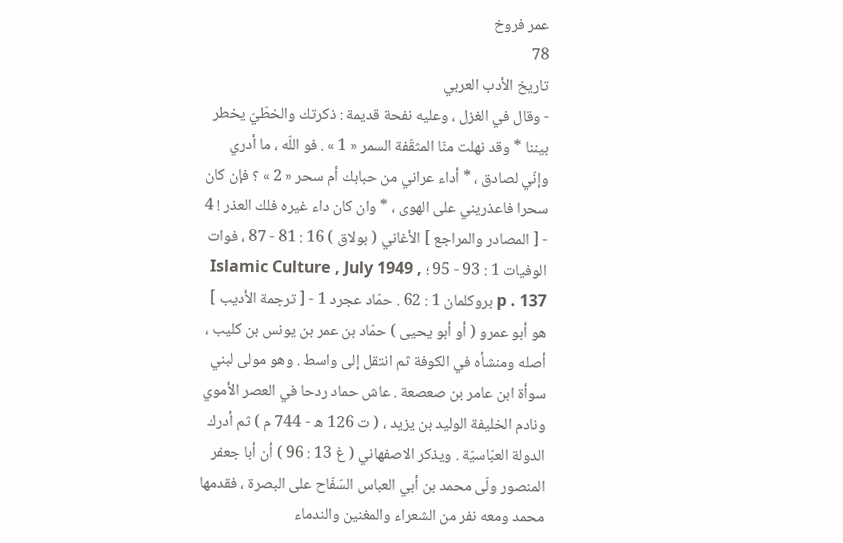عمر فروخ
78
تاريخ الأدب العربي
- وقال في الغزل ، وعليه نفحة قديمة : ذكرتك والخطّيّ يخطر بيننا * وقد نهلت منّا المثقّفة السمر « 1 » . فو اللّه ، ما أدري وإنّي لصادق ، * أداء عراني من حبابك أم سحر « 2 » ؟ فإن كان سحرا فاعذريني على الهوى ، * وان كان داء غيره فلك العذر ! 4 - [ المصادر والمراجع ] الأغاني ( بولاق ) 16 : 81 - 87 ، فوات الوفيات 1 : 93 - 95 ؛ Islamic Culture , July 1949 , p . 137 بروكلمان 1 : 62 . حمّاد عجرد 1 - [ ترجمة الأديب ] هو أبو عمرو ( أو أبو يحيى ) حمّاد بن عمر بن يونس بن كليب ، أصله ومنشأه في الكوفة ثم انتقل إلى واسط . وهو مولى لبني سوأة ابن عامر بن صعصعة . عاش حماد ردحا في العصر الأموي ونادم الخليفة الوليد بن يزيد ، ( ت 126 ه - 744 م ) ثم أدرك الدولة العبّاسيّة . ويذكر الاصفهاني ( غ 13 : 96 ) أن أبا جعفر المنصور ولّى محمد بن أبي العباس السّفّاح على البصرة ، فقدمها محمد ومعه نفر من الشعراء والمغنين والندماء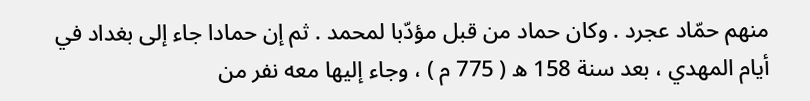منهم حمّاد عجرد . وكان حماد من قبل مؤدّبا لمحمد . ثم إن حمادا جاء إلى بغداد في أيام المهدي ، بعد سنة 158 ه ( 775 م ) ، وجاء إليها معه نفر من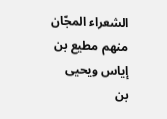الشعراء المجّان منهم مطيع بن إياس ويحيى بن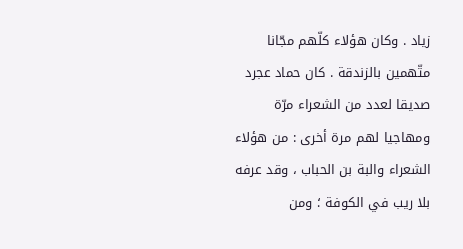زياد . وكان هؤلاء كلّهم مجّانا متّهمين بالزندقة . كان حماد عجرد صديقا لعدد من الشعراء مرّة ومهاجيا لهم مرة أخرى : من هؤلاء الشعراء والبة بن الحباب ، وقد عرفه بلا ريب في الكوفة ؛ ومن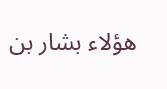هؤلاء بشار بن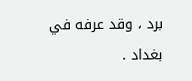برد ، وقد عرفه في بغداد .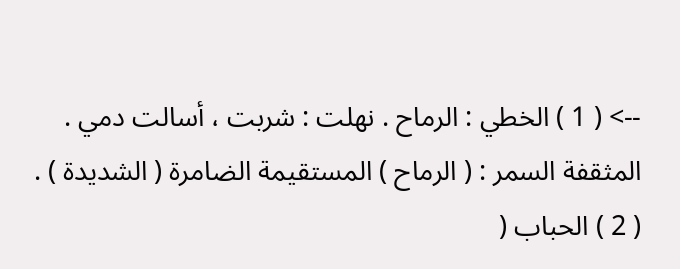--> ( 1 ) الخطي : الرماح . نهلت : شربت ، أسالت دمي . المثقفة السمر : ( الرماح ) المستقيمة الضامرة ( الشديدة ) . ( 2 ) الحباب (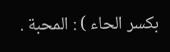بكسر الحاء ) : المحبة .